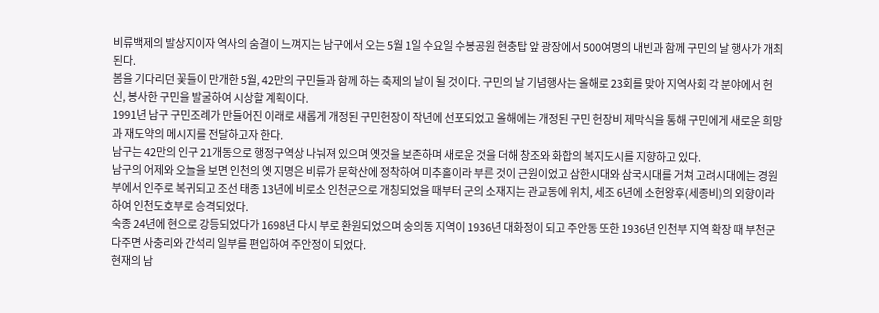비류백제의 발상지이자 역사의 숨결이 느껴지는 남구에서 오는 5월 1일 수요일 수봉공원 현충탑 앞 광장에서 500여명의 내빈과 함께 구민의 날 행사가 개최된다.
봄을 기다리던 꽃들이 만개한 5월, 42만의 구민들과 함께 하는 축제의 날이 될 것이다. 구민의 날 기념행사는 올해로 23회를 맞아 지역사회 각 분야에서 헌신, 봉사한 구민을 발굴하여 시상할 계획이다.
1991년 남구 구민조례가 만들어진 이래로 새롭게 개정된 구민헌장이 작년에 선포되었고 올해에는 개정된 구민 헌장비 제막식을 통해 구민에게 새로운 희망과 재도약의 메시지를 전달하고자 한다.
남구는 42만의 인구 21개동으로 행정구역상 나눠져 있으며 옛것을 보존하며 새로운 것을 더해 창조와 화합의 복지도시를 지향하고 있다.
남구의 어제와 오늘을 보면 인천의 옛 지명은 비류가 문학산에 정착하여 미추홀이라 부른 것이 근원이었고 삼한시대와 삼국시대를 거쳐 고려시대에는 경원부에서 인주로 복귀되고 조선 태종 13년에 비로소 인천군으로 개칭되었을 때부터 군의 소재지는 관교동에 위치, 세조 6년에 소헌왕후(세종비)의 외향이라 하여 인천도호부로 승격되었다.
숙종 24년에 현으로 강등되었다가 1698년 다시 부로 환원되었으며 숭의동 지역이 1936년 대화정이 되고 주안동 또한 1936년 인천부 지역 확장 때 부천군 다주면 사충리와 간석리 일부를 편입하여 주안정이 되었다.
현재의 남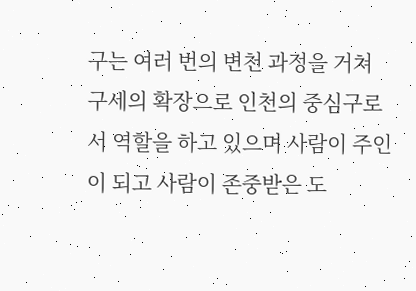구는 여러 번의 변천 과정을 거쳐 구세의 확장으로 인천의 중심구로서 역할을 하고 있으며 사람이 주인이 되고 사람이 존중받은 도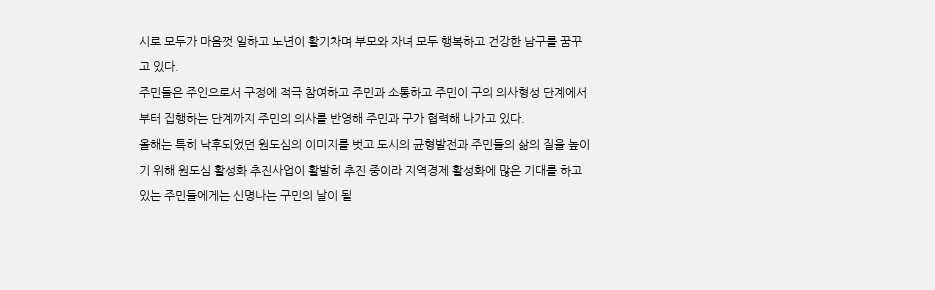시로 모두가 마음껏 일하고 노년이 활기차며 부모와 자녀 모두 행복하고 건강한 남구를 꿈꾸고 있다.
주민들은 주인으로서 구정에 적극 참여하고 주민과 소통하고 주민이 구의 의사형성 단계에서부터 집행하는 단계까지 주민의 의사를 반영해 주민과 구가 협력해 나가고 있다.
올해는 특히 낙후되었던 원도심의 이미지를 벗고 도시의 균형발전과 주민들의 삶의 질을 높이기 위해 원도심 활성화 추진사업이 활발히 추진 중이라 지역경제 활성화에 많은 기대를 하고 있는 주민들에게는 신명나는 구민의 날이 될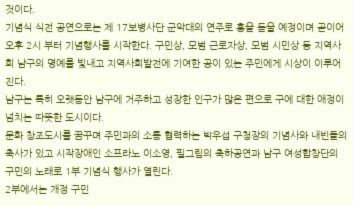것이다.
기념식 식전 공연으로는 제 17보병사단 군악대의 연주로 흥을 돋울 예정이며 곧이어 오후 2시 부터 기념행사를 시작한다. 구민상, 모범 근로자상, 모범 시민상 등 지역사회 남구의 명예를 빛내고 지역사회발전에 기여한 공이 있는 주민에게 시상이 이루어진다.
남구는 특히 오랫동안 남구에 거주하고 성장한 인구가 많은 편으로 구에 대한 애정이 넘치는 따뜻한 도시이다.
문화 창조도시를 꿈꾸며 주민과의 소통 협력하는 박우섭 구청장의 기념사와 내빈들의 축사가 있고 시작장애인 소프라노 이소영, 필그림의 축하공연과 남구 여성합창단의 구민의 노래로 1부 기념식 행사가 열린다.
2부에서는 개정 구민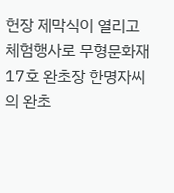헌장 제막식이 열리고 체험행사로 무형문화재 17호 완초장 한명자씨의 완초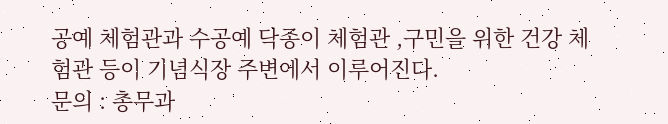공예 체험관과 수공예 닥종이 체험관 ,구민을 위한 건강 체험관 등이 기념식장 주변에서 이루어진다.
문의 : 총무과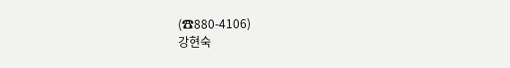(☎880-4106)
강현숙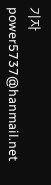기자 power5737@hanmail.net